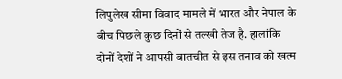लिपुलेख सीमा विवाद मामले में भारत और नेपाल के बीच पिछले कुछ दिनों से तल्खी तेज है. हालांकि दोनों देशों ने आपसी बातचीत से इस तनाव को खत्म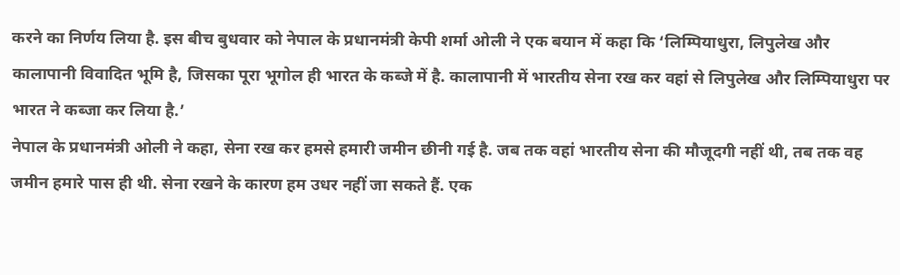करने का निर्णय लिया है. इस बीच बुधवार को नेपाल के प्रधानमंत्री केपी शर्मा ओली ने एक बयान में कहा कि ‘लिम्पियाधुरा, लिपुलेख और कालापानी विवादित भूमि है, जिसका पूरा भूगोल ही भारत के कब्जे में है. कालापानी में भारतीय सेना रख कर वहां से लिपुलेख और लिम्पियाधुरा पर भारत ने कब्जा कर लिया है.’
नेपाल के प्रधानमंत्री ओली ने कहा, सेना रख कर हमसे हमारी जमीन छीनी गई है. जब तक वहां भारतीय सेना की मौजूदगी नहीं थी, तब तक वह जमीन हमारे पास ही थी. सेना रखने के कारण हम उधर नहीं जा सकते हैं. एक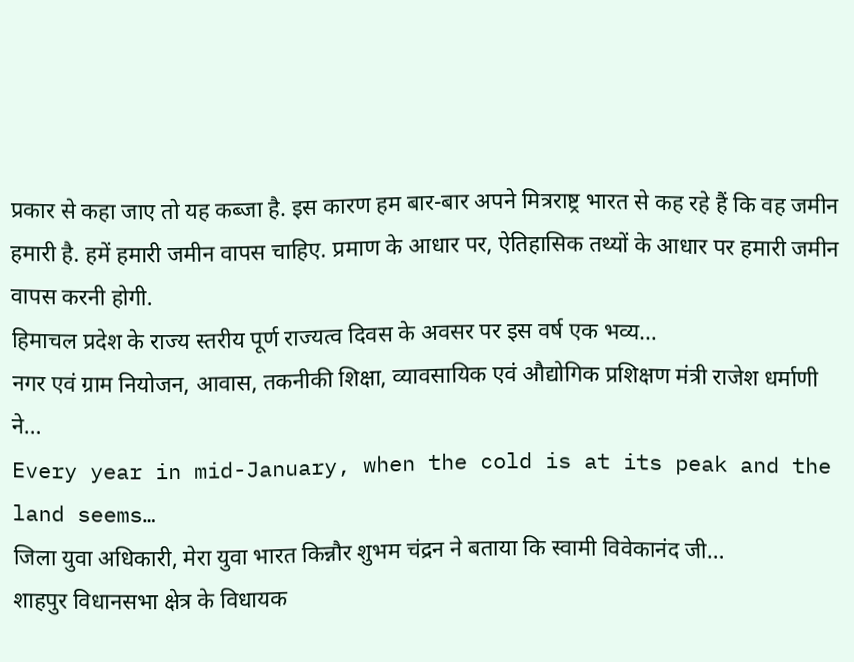प्रकार से कहा जाए तो यह कब्जा है. इस कारण हम बार-बार अपने मित्रराष्ट्र भारत से कह रहे हैं कि वह जमीन हमारी है. हमें हमारी जमीन वापस चाहिए. प्रमाण के आधार पर, ऐतिहासिक तथ्यों के आधार पर हमारी जमीन वापस करनी होगी.
हिमाचल प्रदेश के राज्य स्तरीय पूर्ण राज्यत्व दिवस के अवसर पर इस वर्ष एक भव्य…
नगर एवं ग्राम नियोजन, आवास, तकनीकी शिक्षा, व्यावसायिक एवं औद्योगिक प्रशिक्षण मंत्री राजेश धर्माणी ने…
Every year in mid-January, when the cold is at its peak and the land seems…
जिला युवा अधिकारी, मेरा युवा भारत किन्नौर शुभम चंद्रन ने बताया कि स्वामी विवेकानंद जी…
शाहपुर विधानसभा क्षेत्र के विधायक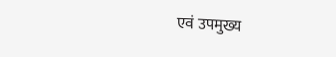एवं उपमुख्य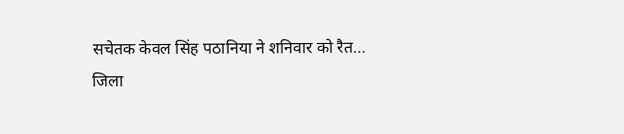सचेतक केवल सिंह पठानिया ने शनिवार को रैत…
जिला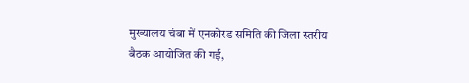मुख्यालय चंबा में एनकोरड समिति की जिला स्तरीय बैठक आयोजित की गई,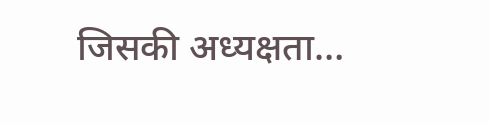जिसकी अध्यक्षता…